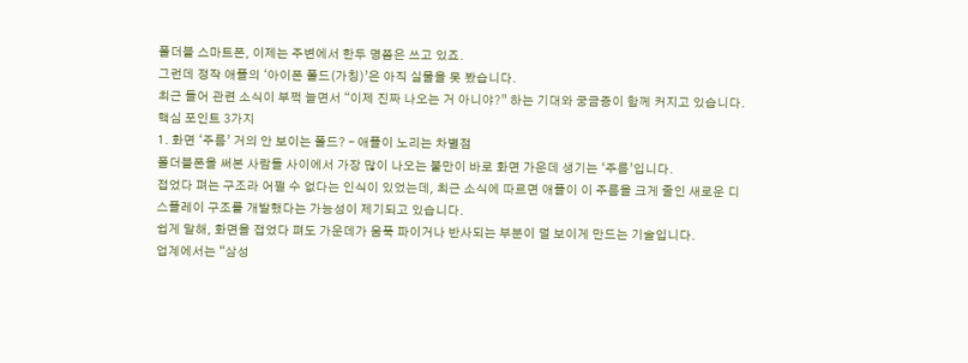폴더블 스마트폰, 이제는 주변에서 한두 명쯤은 쓰고 있죠.
그런데 정작 애플의 ‘아이폰 폴드(가칭)’은 아직 실물을 못 봤습니다.
최근 들어 관련 소식이 부쩍 늘면서 “이제 진짜 나오는 거 아니야?” 하는 기대와 궁금증이 함께 커지고 있습니다.
핵심 포인트 3가지
1. 화면 ‘주름’ 거의 안 보이는 폴드? – 애플이 노리는 차별점
폴더블폰을 써본 사람들 사이에서 가장 많이 나오는 불만이 바로 화면 가운데 생기는 ‘주름’입니다.
접었다 펴는 구조라 어쩔 수 없다는 인식이 있었는데, 최근 소식에 따르면 애플이 이 주름을 크게 줄인 새로운 디스플레이 구조를 개발했다는 가능성이 제기되고 있습니다.
쉽게 말해, 화면을 접었다 펴도 가운데가 움푹 파이거나 반사되는 부분이 덜 보이게 만드는 기술입니다.
업계에서는 “삼성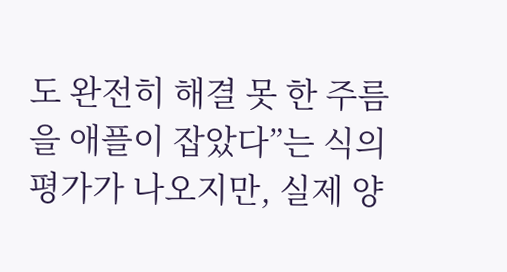도 완전히 해결 못 한 주름을 애플이 잡았다”는 식의 평가가 나오지만, 실제 양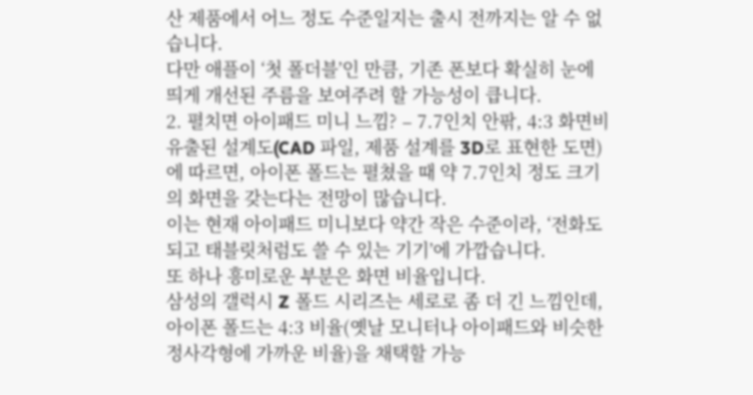산 제품에서 어느 정도 수준일지는 출시 전까지는 알 수 없습니다.
다만 애플이 ‘첫 폴더블’인 만큼, 기존 폰보다 확실히 눈에 띄게 개선된 주름을 보여주려 할 가능성이 큽니다.
2. 펼치면 아이패드 미니 느낌? – 7.7인치 안팎, 4:3 화면비
유출된 설계도(CAD 파일, 제품 설계를 3D로 표현한 도면)에 따르면, 아이폰 폴드는 펼쳤을 때 약 7.7인치 정도 크기의 화면을 갖는다는 전망이 많습니다.
이는 현재 아이패드 미니보다 약간 작은 수준이라, ‘전화도 되고 태블릿처럼도 쓸 수 있는 기기’에 가깝습니다.
또 하나 흥미로운 부분은 화면 비율입니다.
삼성의 갤럭시 Z 폴드 시리즈는 세로로 좀 더 긴 느낌인데, 아이폰 폴드는 4:3 비율(옛날 모니터나 아이패드와 비슷한 정사각형에 가까운 비율)을 채택할 가능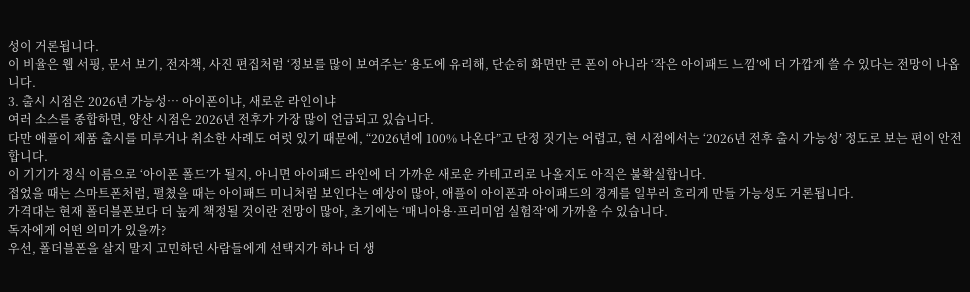성이 거론됩니다.
이 비율은 웹 서핑, 문서 보기, 전자책, 사진 편집처럼 ‘정보를 많이 보여주는’ 용도에 유리해, 단순히 화면만 큰 폰이 아니라 ‘작은 아이패드 느낌’에 더 가깝게 쓸 수 있다는 전망이 나옵니다.
3. 출시 시점은 2026년 가능성… 아이폰이냐, 새로운 라인이냐
여러 소스를 종합하면, 양산 시점은 2026년 전후가 가장 많이 언급되고 있습니다.
다만 애플이 제품 출시를 미루거나 취소한 사례도 여럿 있기 때문에, “2026년에 100% 나온다”고 단정 짓기는 어렵고, 현 시점에서는 ‘2026년 전후 출시 가능성’ 정도로 보는 편이 안전합니다.
이 기기가 정식 이름으로 ‘아이폰 폴드’가 될지, 아니면 아이패드 라인에 더 가까운 새로운 카테고리로 나올지도 아직은 불확실합니다.
접었을 때는 스마트폰처럼, 펼쳤을 때는 아이패드 미니처럼 보인다는 예상이 많아, 애플이 아이폰과 아이패드의 경계를 일부러 흐리게 만들 가능성도 거론됩니다.
가격대는 현재 폴더블폰보다 더 높게 책정될 것이란 전망이 많아, 초기에는 ‘매니아용·프리미엄 실험작’에 가까울 수 있습니다.
독자에게 어떤 의미가 있을까?
우선, 폴더블폰을 살지 말지 고민하던 사람들에게 선택지가 하나 더 생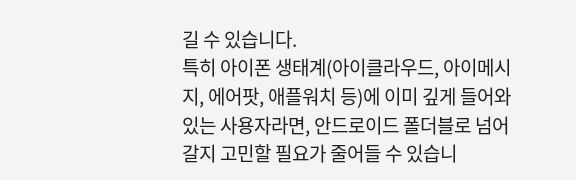길 수 있습니다.
특히 아이폰 생태계(아이클라우드, 아이메시지, 에어팟, 애플워치 등)에 이미 깊게 들어와 있는 사용자라면, 안드로이드 폴더블로 넘어갈지 고민할 필요가 줄어들 수 있습니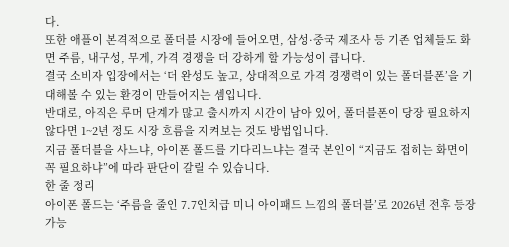다.
또한 애플이 본격적으로 폴더블 시장에 들어오면, 삼성·중국 제조사 등 기존 업체들도 화면 주름, 내구성, 무게, 가격 경쟁을 더 강하게 할 가능성이 큽니다.
결국 소비자 입장에서는 ‘더 완성도 높고, 상대적으로 가격 경쟁력이 있는 폴더블폰’을 기대해볼 수 있는 환경이 만들어지는 셈입니다.
반대로, 아직은 루머 단계가 많고 출시까지 시간이 남아 있어, 폴더블폰이 당장 필요하지 않다면 1~2년 정도 시장 흐름을 지켜보는 것도 방법입니다.
지금 폴더블을 사느냐, 아이폰 폴드를 기다리느냐는 결국 본인이 “지금도 접히는 화면이 꼭 필요하냐”에 따라 판단이 갈릴 수 있습니다.
한 줄 정리
아이폰 폴드는 ‘주름을 줄인 7.7인치급 미니 아이패드 느낌의 폴더블’로 2026년 전후 등장 가능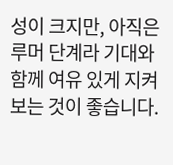성이 크지만, 아직은 루머 단계라 기대와 함께 여유 있게 지켜보는 것이 좋습니다.